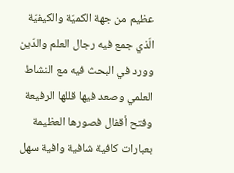عظيم من جهة الكميّة والكيفيّة الّذي جمع فيه رجال العلم والدّين وورد في البحث فيه مع النشاط العلمي وصعد فيها قللها الرفيعة وفتح أقفال فصورها العظيمة بعبارات كافية شافية وافية سهل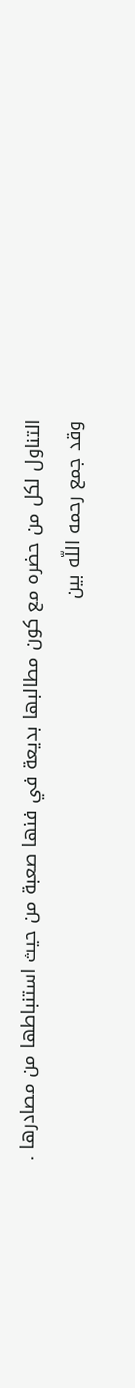التناول لكل من حضره مع كون مطالبها بديعة في فنها صعبة من حيث استنباطها من مصادرها .
وقد جمع رحمه اللّه بين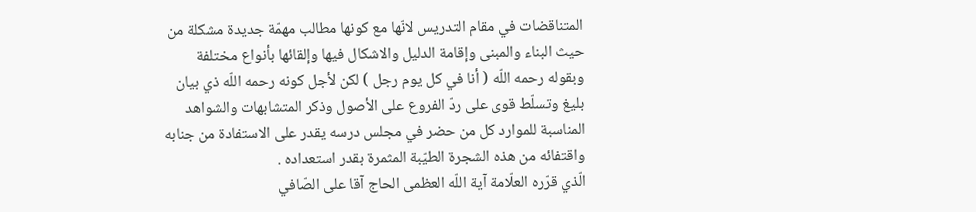المتناقضات في مقام التدريس لانّها مع كونها مطالب مهمّة جديدة مشكلة من حيث البناء والمبنى وإقامة الدليل والاشكال فيها وإلقائها بأنواع مختلفة وبقوله رحمه اللّه ( أنا في كل يوم رجل ) لكن لأجل كونه رحمه اللّه ذي بيان بليغ وتسلّط قوى على ردّ الفروع على الأصول وذكر المتشابهات والشواهد المناسبة للموارد كل من حضر في مجلس درسه يقدر على الاستفادة من جنابه واقتفائه من هذه الشجرة الطيّبة المثمرة بقدر استعداده .
الّذي قرّره العلّامة آية اللّه العظمى الحاج آقا على الصّافي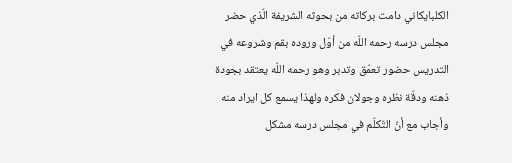الكلبايكاني دامت بركاته من بحوثه الشريفة الّذي حضر مجلس درسه رحمه اللّه من أوّل وروده بقم وشروعه في التدريس حضور تعمّق وتدبر وهو رحمه اللّه يعتقد بجودة ذهنه ودقّة نظره وجولان فكره ولهذا يسمع كل ايراد منه وأجاب مع أنّ التّكلّم في مجلس درسه مشكل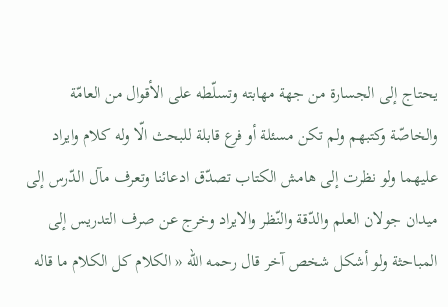يحتاج إلى الجسارة من جهة مهابته وتسلّطه على الأقوال من العامّة والخاصّة وكتبهم ولم تكن مسئلة أو فرع قابلة للبحث الّا وله كلام وايراد عليهما ولو نظرت إلى هامش الكتاب تصدّق ادعائنا وتعرف مآل الدّرس إلى ميدان جولان العلم والدّقة والنّظر والايراد وخرج عن صرف التدريس إلى المباحثة ولو أشكل شخص آخر قال رحمه اللّه « الكلام كل الكلام ما قاله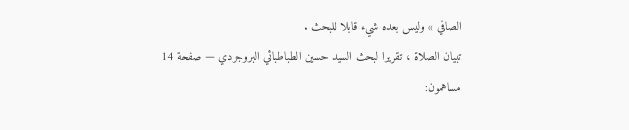الصافي » وليس بعده شيء قابلا للبحث .
تبيان الصلاة ، تقريرا لبحث السيد حسين الطباطبائي البروجردي — صفحة 14
مساهمون: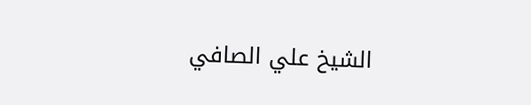الشيخ علي الصافي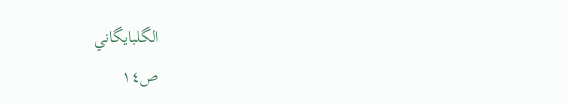الگلبايگاني
ص١٤